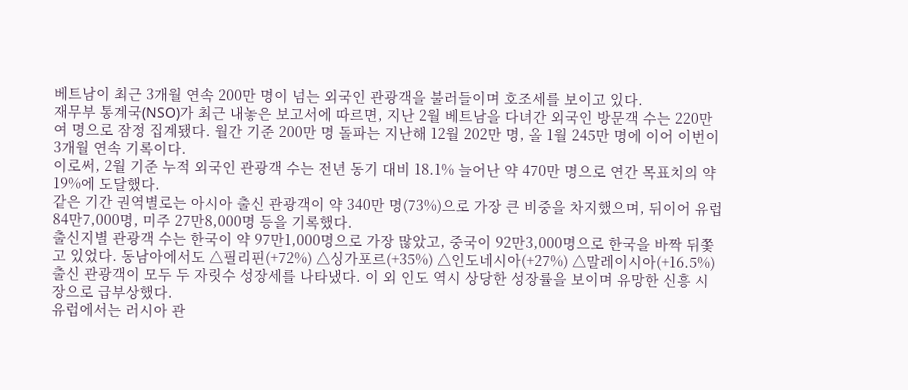베트남이 최근 3개월 연속 200만 명이 넘는 외국인 관광객을 불러들이며 호조세를 보이고 있다.
재무부 통계국(NSO)가 최근 내놓은 보고서에 따르면, 지난 2월 베트남을 다녀간 외국인 방문객 수는 220만여 명으로 잠정 집계됐다. 월간 기준 200만 명 돌파는 지난해 12월 202만 명, 올 1월 245만 명에 이어 이번이 3개월 연속 기록이다.
이로써, 2월 기준 누적 외국인 관광객 수는 전년 동기 대비 18.1% 늘어난 약 470만 명으로 연간 목표치의 약 19%에 도달했다.
같은 기간 권역별로는 아시아 출신 관광객이 약 340만 명(73%)으로 가장 큰 비중을 차지했으며, 뒤이어 유럽 84만7,000명, 미주 27만8,000명 등을 기록했다.
출신지별 관광객 수는 한국이 약 97만1,000명으로 가장 많았고, 중국이 92만3,000명으로 한국을 바짝 뒤쫓고 있었다. 동남아에서도 △필리핀(+72%) △싱가포르(+35%) △인도네시아(+27%) △말레이시아(+16.5%) 출신 관광객이 모두 두 자릿수 성장세를 나타냈다. 이 외 인도 역시 상당한 성장률을 보이며 유망한 신흥 시장으로 급부상했다.
유럽에서는 러시아 관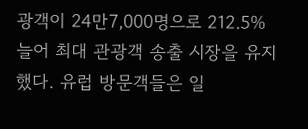광객이 24만7,000명으로 212.5% 늘어 최대 관광객 송출 시장을 유지했다. 유럽 방문객들은 일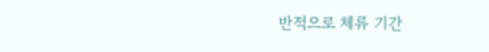반적으로 체류 기간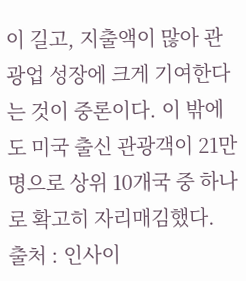이 길고, 지출액이 많아 관광업 성장에 크게 기여한다는 것이 중론이다. 이 밖에도 미국 출신 관광객이 21만 명으로 상위 10개국 중 하나로 확고히 자리매김했다.
출처 : 인사이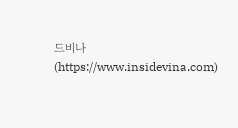드비나(https://www.insidevina.com)